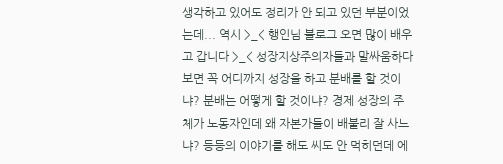생각하고 있어도 정리가 안 되고 있던 부분이었는데... 역시 >_< 행인님 블로그 오면 많이 배우고 갑니다 >_< 성장지상주의자들과 말싸움하다보면 꼭 어디까지 성장을 하고 분배를 할 것이냐? 분배는 어떻게 할 것이냐? 경제 성장의 주체가 노동자인데 왜 자본가들이 배불리 잘 사느냐? 등등의 이야기를 해도 씨도 안 먹히던데 에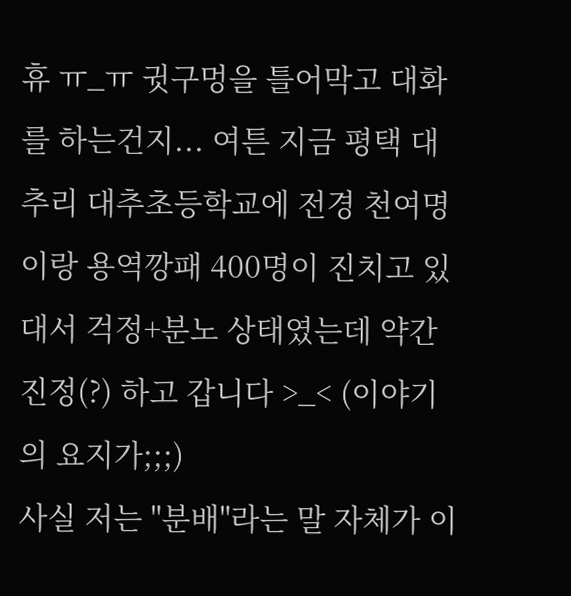휴 ㅠ_ㅠ 귓구멍을 틀어막고 대화를 하는건지... 여튼 지금 평택 대추리 대추초등학교에 전경 천여명이랑 용역깡패 400명이 진치고 있대서 걱정+분노 상태였는데 약간 진정(?) 하고 갑니다 >_< (이야기의 요지가;;;)
사실 저는 "분배"라는 말 자체가 이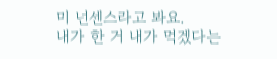미 넌센스라고 봐요.
내가 한 거 내가 먹겠다는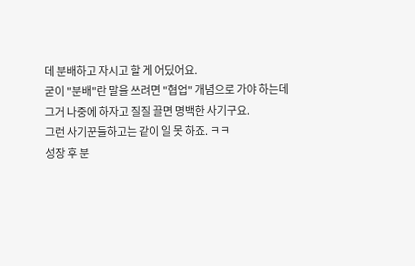데 분배하고 자시고 할 게 어딨어요.
굳이 "분배"란 말을 쓰려면 "협업" 개념으로 가야 하는데
그거 나중에 하자고 질질 끌면 명백한 사기구요.
그런 사기꾼들하고는 같이 일 못 하죠. ㅋㅋ
성장 후 분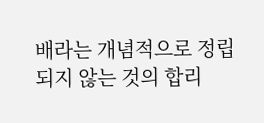배라는 개념적으로 정립되지 않는 것의 합리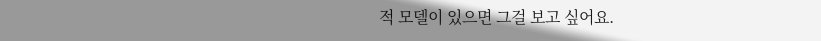적 모델이 있으면 그걸 보고 싶어요.